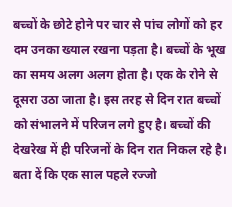बच्चों के छोटे होने पर चार से पांच लोगों को हर दम उनका ख्याल रखना पड़ता है। बच्चों के भूख का समय अलग अलग होता है। एक के रोने से दूसरा उठा जाता है। इस तरह से दिन रात बच्चों को संभालने में परिजन लगे हुए है। बच्चों की देखरेख में ही परिजनों के दिन रात निकल रहे है। बता दें कि एक साल पहले रज्जो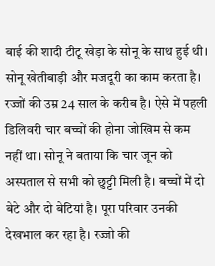बाई की शादी टीटू खेड़ा के सोनू के साथ हुई थी। सोनू खेतीबाड़ी और मजदूरी का काम करता है।
रज्जों की उम्र 24 साल के करीब है। ऐसे में पहली डिलिवरी चार बच्चों की होना जोखिम से कम नहीं था। सोनू ने बताया कि चार जून को अस्पताल से सभी को छुट्टी मिली है। बच्चों में दो बेटे और दो बेटियां है। पूरा परिवार उनकी देखभाल कर रहा है। रज्जो की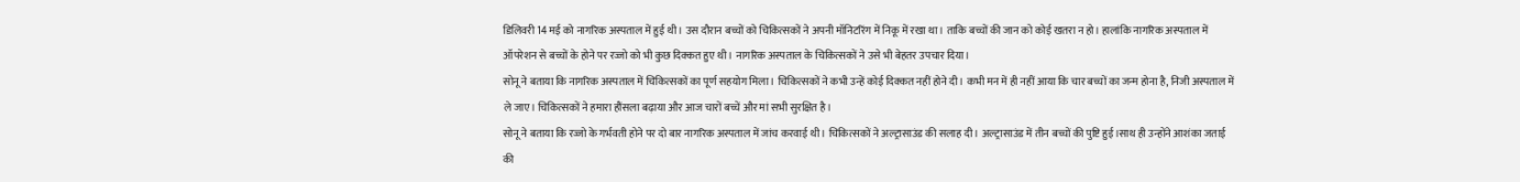डिलिवरी 14 मई को नागरिक अस्पताल में हुई थी। उस दौरान बच्चों को चिकित्सकों ने अपनी मॉनिटरिंग में निकू में रखा था। ताकि बच्चों की जान को कोई खतरा न हो। हालांकि नागरिक अस्पताल में ऑपरेशन से बच्चों के होने पर रज्जो को भी कुछ दिक्कत हुए थी। नागरिक अस्पताल के चिकित्सकों ने उसे भी बेहतर उपचार दिया।
सोनू ने बताया कि नागरिक अस्पताल में चिकित्सकों का पूर्ण सहयोग मिला। चिकित्सकों ने कभी उन्हें कोई दिक्कत नहीं होने दी। कभी मन में ही नहीं आया कि चार बच्चों का जन्म होना है, निजी अस्पताल में ले जाए। चिकित्सकों ने हमारा हौंसला बढ़ाया और आज चारों बच्चें और मां सभी सुरक्षित है।
सोनू ने बताया कि रज्जो के गर्भवती होने पर दो बार नागरिक अस्पताल में जांच करवाई थी। चिकित्सकों ने अल्ट्रासाउंड की सलाह दी। अल्ट्रासाउंड में तीन बच्चों की पुष्टि हुई।साथ ही उन्होंने आशंका जताई की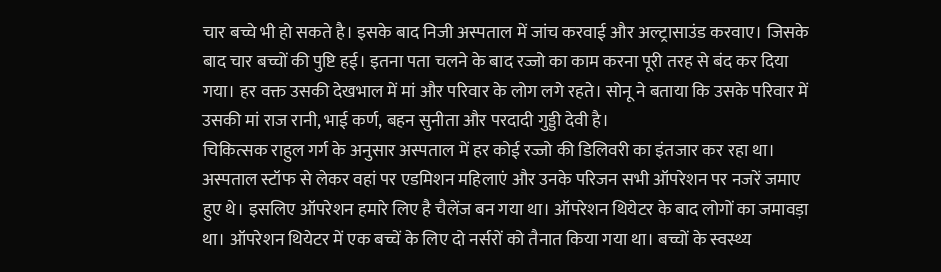चार बच्चे भी हो सकते है। इसके बाद निजी अस्पताल में जांच करवाई और अल्ट्रासाउंड करवाए। जिसके बाद चार बच्चों की पुष्टि हई। इतना पता चलने के बाद रज्जो का काम करना पूरी तरह से बंद कर दिया गया। हर वक्त उसकी देखभाल में मां और परिवार के लोग लगे रहते। सोनू ने बताया कि उसके परिवार में उसकी मां राज रानी, भाई कर्ण, बहन सुनीता और परदादी गुड्डी देवी है।
चिकित्सक राहुल गर्ग के अनुसार अस्पताल में हर कोई रज्जो की डिलिवरी का इंतजार कर रहा था। अस्पताल स्टॉफ से लेकर वहां पर एडमिशन महिलाएं और उनके परिजन सभी ऑपरेशन पर नजरें जमाए हुए थे। इसलिए ऑपरेशन हमारे लिए है चैलेंज बन गया था। ऑपरेशन थियेटर के बाद लोगों का जमावड़ा था। ऑपरेशन थियेटर में एक बच्चें के लिए दो नर्सरों को तैनात किया गया था। बच्चों के स्वस्थ्य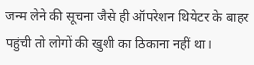जन्म लेने की सूचना जैसे ही ऑपरेशन थियेटर के बाहर पहुंची तो लोगों की खुशी का ठिकाना नहीं था।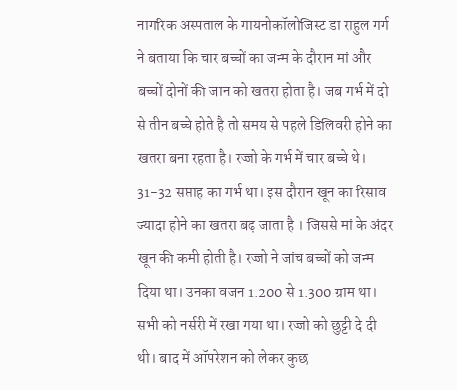नागरिक अस्पताल के गायनोकॉलोजिस्ट डा राहुल गर्ग ने बताया कि चार बच्चों का जन्म के दौरान मां और बच्चों दोनों की जान को खतरा होता है। जब गर्भ में दो से तीन बच्चे होते है तो समय से पहले डिलिवरी होने का खतरा बना रहता है। रज्जो के गर्भ में चार बच्चे थे। 31-32 सप्ताह का गर्भ था। इस दौरान खून का रिसाव ज्यादा होने का खतरा बढ़ जाता है । जिससे मां के अंदर खून की कमी होती है। रज्जो ने जांच बच्चों को जन्म दिया था। उनका वजन 1.200 से 1.300 ग्राम था। सभी को नर्सरी में रखा गया था। रज्जो को छुट्टी दे दी थी। बाद में ऑपरेशन को लेकर कुछ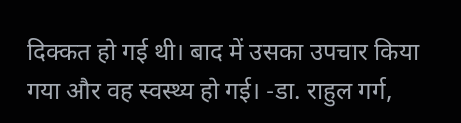दिक्कत हो गई थी। बाद में उसका उपचार किया गया और वह स्वस्थ्य हो गई। -डा. राहुल गर्ग,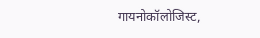गायनोकॉलोजिस्ट,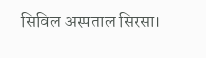सिविल अस्पताल सिरसा।